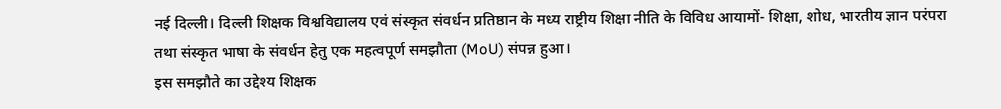नई दिल्ली। दिल्ली शिक्षक विश्वविद्यालय एवं संस्कृत संवर्धन प्रतिष्ठान के मध्य राष्ट्रीय शिक्षा नीति के विविध आयामों- शिक्षा, शोध, भारतीय ज्ञान परंपरा तथा संस्कृत भाषा के संवर्धन हेतु एक महत्वपूर्ण समझौता (MoU) संपन्न हुआ।
इस समझौते का उद्देश्य शिक्षक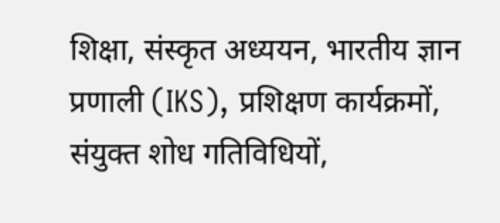शिक्षा, संस्कृत अध्ययन, भारतीय ज्ञान प्रणाली (IKS), प्रशिक्षण कार्यक्रमों, संयुक्त शोध गतिविधियों,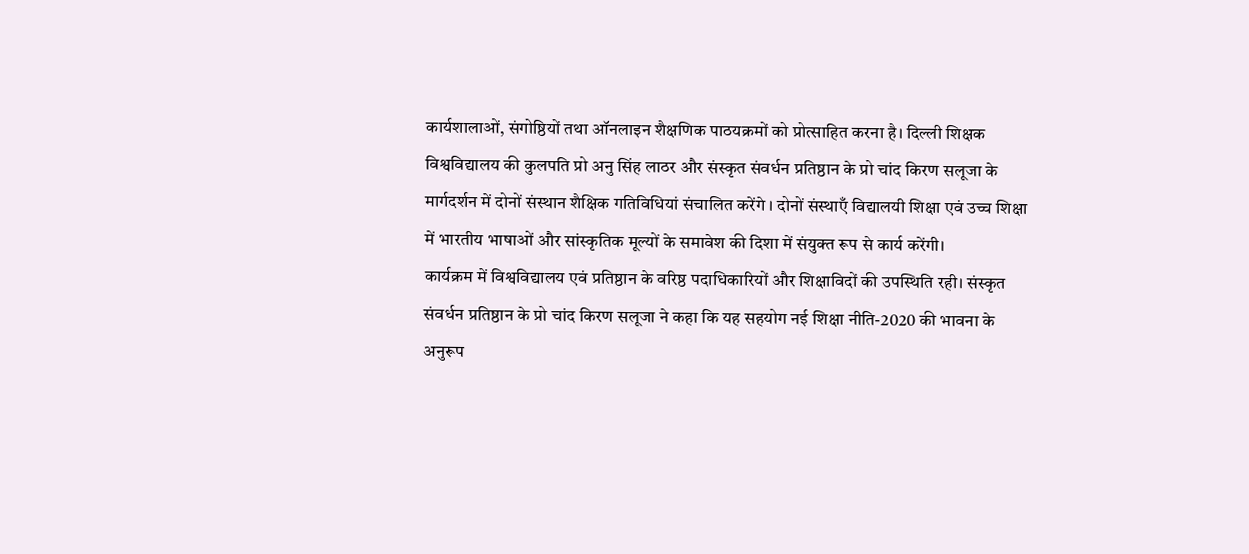कार्यशालाओं, संगोष्ठियों तथा ऑनलाइन शैक्षणिक पाठयक्रमों को प्रोत्साहित करना है। दिल्ली शिक्षक विश्वविद्यालय की कुलपति प्रो अनु सिंह लाठर और संस्कृत संवर्धन प्रतिष्ठान के प्रो चांद किरण सलूजा के मार्गदर्शन में दोनों संस्थान शैक्षिक गतिविधियां संचालित करेंगे । दोनों संस्थाएँ विद्यालयी शिक्षा एवं उच्च शिक्षा में भारतीय भाषाओं और सांस्कृतिक मूल्यों के समावेश की दिशा में संयुक्त रूप से कार्य करेंगी।
कार्यक्रम में विश्वविद्यालय एवं प्रतिष्ठान के वरिष्ठ पदाधिकारियों और शिक्षाविदों की उपस्थिति रही। संस्कृत संवर्धन प्रतिष्ठान के प्रो चांद किरण सलूजा ने कहा कि यह सहयोग नई शिक्षा नीति-2020 की भावना के अनुरूप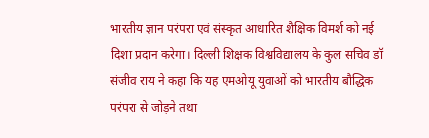भारतीय ज्ञान परंपरा एवं संस्कृत आधारित शैक्षिक विमर्श को नई दिशा प्रदान करेगा। दिल्ली शिक्षक विश्वविद्यालय के कुल सचिव डॉ संजीव राय ने कहा कि यह एमओयू युवाओं को भारतीय बौद्धिक परंपरा से जोड़ने तथा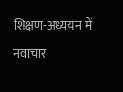शिक्षण-अध्ययन में नवाचार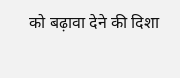को बढ़ावा देने की दिशा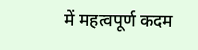में महत्वपूर्ण कदम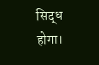सिद्ध होगा।